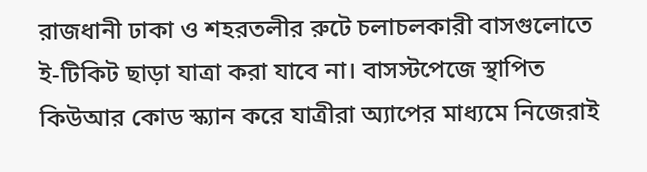রাজধানী ঢাকা ও শহরতলীর রুটে চলাচলকারী বাসগুলোতে ই-টিকিট ছাড়া যাত্রা করা যাবে না। বাসস্টপেজে স্থাপিত কিউআর কোড স্ক্যান করে যাত্রীরা অ্যাপের মাধ্যমে নিজেরাই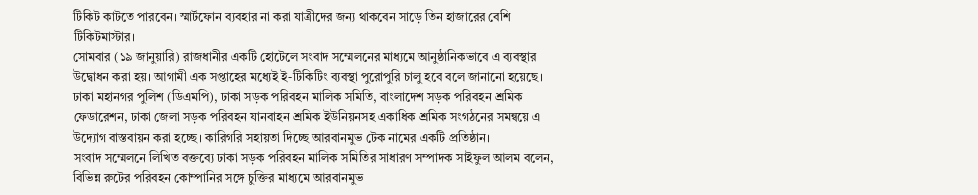টিকিট কাটতে পারবেন। স্মার্টফোন ব্যবহার না করা যাত্রীদের জন্য থাকবেন সাড়ে তিন হাজারের বেশি টিকিটমাস্টার।
সোমবার (১৯ জানুয়ারি) রাজধানীর একটি হোটেলে সংবাদ সম্মেলনের মাধ্যমে আনুষ্ঠানিকভাবে এ ব্যবস্থার উদ্বোধন করা হয়। আগামী এক সপ্তাহের মধ্যেই ই-টিকিটিং ব্যবস্থা পুরোপুরি চালু হবে বলে জানানো হয়েছে।
ঢাকা মহানগর পুলিশ (ডিএমপি), ঢাকা সড়ক পরিবহন মালিক সমিতি, বাংলাদেশ সড়ক পরিবহন শ্রমিক ফেডারেশন, ঢাকা জেলা সড়ক পরিবহন যানবাহন শ্রমিক ইউনিয়নসহ একাধিক শ্রমিক সংগঠনের সমন্বয়ে এ উদ্যোগ বাস্তবায়ন করা হচ্ছে। কারিগরি সহায়তা দিচ্ছে আরবানমুভ টেক নামের একটি প্রতিষ্ঠান।
সংবাদ সম্মেলনে লিখিত বক্তব্যে ঢাকা সড়ক পরিবহন মালিক সমিতির সাধারণ সম্পাদক সাইফুল আলম বলেন, বিভিন্ন রুটের পরিবহন কোম্পানির সঙ্গে চুক্তির মাধ্যমে আরবানমুভ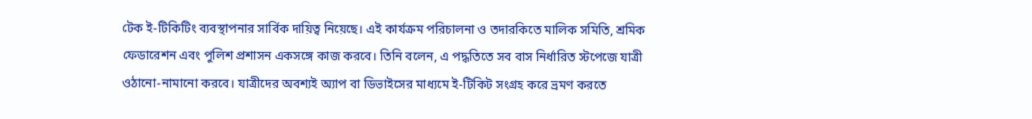টেক ই-টিকিটিং ব্যবস্থাপনার সার্বিক দায়িত্ব নিয়েছে। এই কার্যক্রম পরিচালনা ও তদারকিতে মালিক সমিতি, শ্রমিক ফেডারেশন এবং পুলিশ প্রশাসন একসঙ্গে কাজ করবে। তিনি বলেন, এ পদ্ধতিতে সব বাস নির্ধারিত স্টপেজে যাত্রী ওঠানো-নামানো করবে। যাত্রীদের অবশ্যই অ্যাপ বা ডিভাইসের মাধ্যমে ই-টিকিট সংগ্রহ করে ভ্রমণ করতে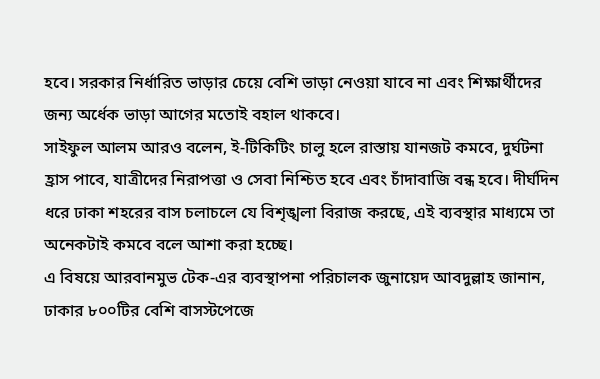হবে। সরকার নির্ধারিত ভাড়ার চেয়ে বেশি ভাড়া নেওয়া যাবে না এবং শিক্ষার্থীদের জন্য অর্ধেক ভাড়া আগের মতোই বহাল থাকবে।
সাইফুল আলম আরও বলেন, ই-টিকিটিং চালু হলে রাস্তায় যানজট কমবে, দুর্ঘটনা হ্রাস পাবে, যাত্রীদের নিরাপত্তা ও সেবা নিশ্চিত হবে এবং চাঁদাবাজি বন্ধ হবে। দীর্ঘদিন ধরে ঢাকা শহরের বাস চলাচলে যে বিশৃঙ্খলা বিরাজ করছে, এই ব্যবস্থার মাধ্যমে তা অনেকটাই কমবে বলে আশা করা হচ্ছে।
এ বিষয়ে আরবানমুভ টেক-এর ব্যবস্থাপনা পরিচালক জুনায়েদ আবদুল্লাহ জানান, ঢাকার ৮০০টির বেশি বাসস্টপেজে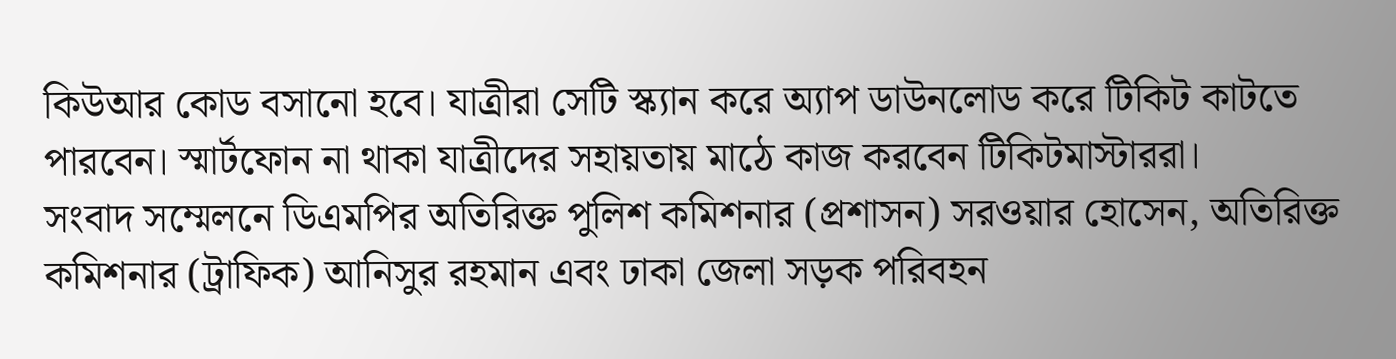কিউআর কোড বসানো হবে। যাত্রীরা সেটি স্ক্যান করে অ্যাপ ডাউনলোড করে টিকিট কাটতে পারবেন। স্মার্টফোন না থাকা যাত্রীদের সহায়তায় মাঠে কাজ করবেন টিকিটমাস্টাররা।
সংবাদ সম্মেলনে ডিএমপির অতিরিক্ত পুলিশ কমিশনার (প্রশাসন) সরওয়ার হোসেন, অতিরিক্ত কমিশনার (ট্রাফিক) আনিসুর রহমান এবং ঢাকা জেলা সড়ক পরিবহন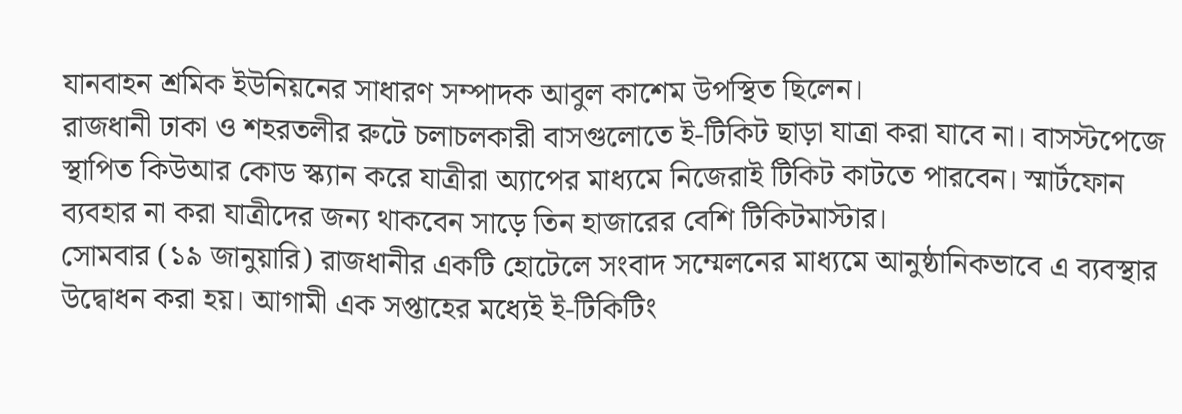যানবাহন শ্রমিক ইউনিয়নের সাধারণ সম্পাদক আবুল কাশেম উপস্থিত ছিলেন।
রাজধানী ঢাকা ও শহরতলীর রুটে চলাচলকারী বাসগুলোতে ই-টিকিট ছাড়া যাত্রা করা যাবে না। বাসস্টপেজে স্থাপিত কিউআর কোড স্ক্যান করে যাত্রীরা অ্যাপের মাধ্যমে নিজেরাই টিকিট কাটতে পারবেন। স্মার্টফোন ব্যবহার না করা যাত্রীদের জন্য থাকবেন সাড়ে তিন হাজারের বেশি টিকিটমাস্টার।
সোমবার (১৯ জানুয়ারি) রাজধানীর একটি হোটেলে সংবাদ সম্মেলনের মাধ্যমে আনুষ্ঠানিকভাবে এ ব্যবস্থার উদ্বোধন করা হয়। আগামী এক সপ্তাহের মধ্যেই ই-টিকিটিং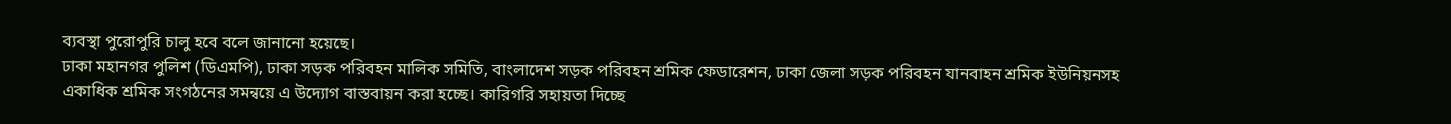ব্যবস্থা পুরোপুরি চালু হবে বলে জানানো হয়েছে।
ঢাকা মহানগর পুলিশ (ডিএমপি), ঢাকা সড়ক পরিবহন মালিক সমিতি, বাংলাদেশ সড়ক পরিবহন শ্রমিক ফেডারেশন, ঢাকা জেলা সড়ক পরিবহন যানবাহন শ্রমিক ইউনিয়নসহ একাধিক শ্রমিক সংগঠনের সমন্বয়ে এ উদ্যোগ বাস্তবায়ন করা হচ্ছে। কারিগরি সহায়তা দিচ্ছে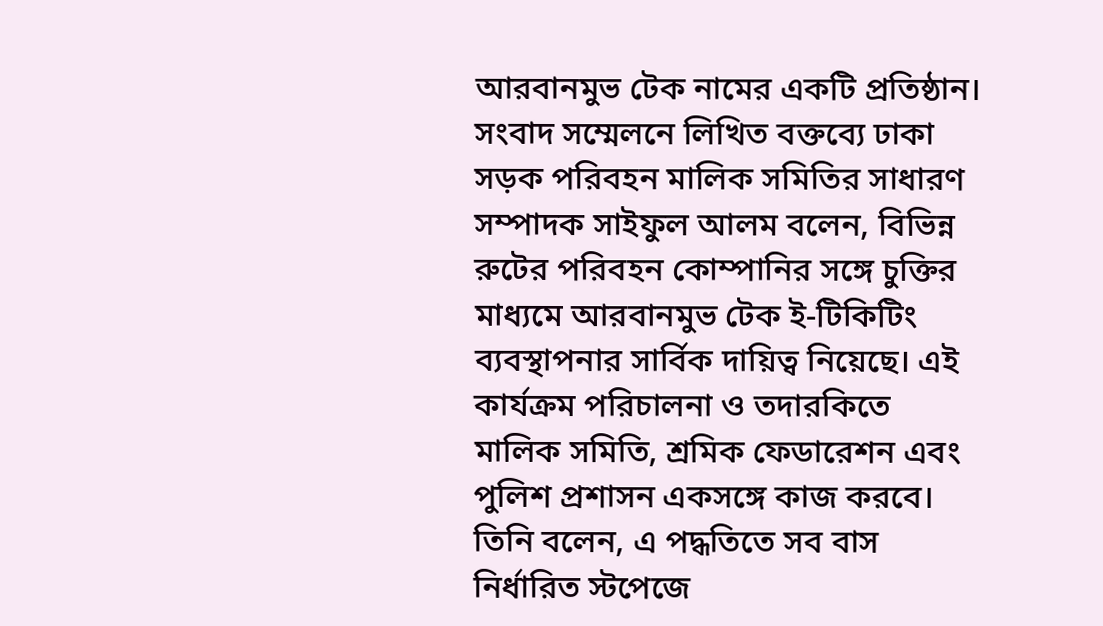আরবানমুভ টেক নামের একটি প্রতিষ্ঠান।
সংবাদ সম্মেলনে লিখিত বক্তব্যে ঢাকা সড়ক পরিবহন মালিক সমিতির সাধারণ সম্পাদক সাইফুল আলম বলেন, বিভিন্ন রুটের পরিবহন কোম্পানির সঙ্গে চুক্তির মাধ্যমে আরবানমুভ টেক ই-টিকিটিং ব্যবস্থাপনার সার্বিক দায়িত্ব নিয়েছে। এই কার্যক্রম পরিচালনা ও তদারকিতে মালিক সমিতি, শ্রমিক ফেডারেশন এবং পুলিশ প্রশাসন একসঙ্গে কাজ করবে। তিনি বলেন, এ পদ্ধতিতে সব বাস নির্ধারিত স্টপেজে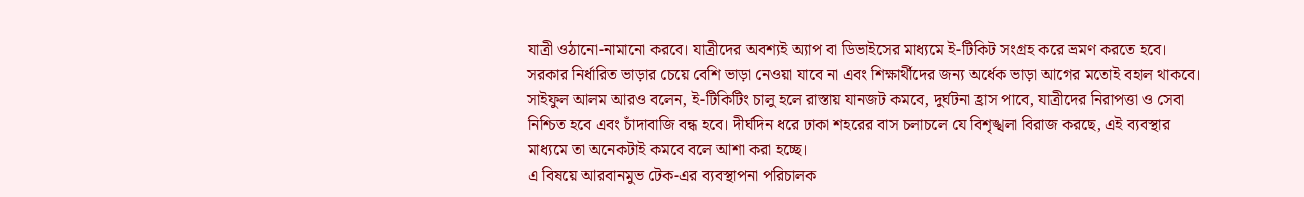যাত্রী ওঠানো-নামানো করবে। যাত্রীদের অবশ্যই অ্যাপ বা ডিভাইসের মাধ্যমে ই-টিকিট সংগ্রহ করে ভ্রমণ করতে হবে। সরকার নির্ধারিত ভাড়ার চেয়ে বেশি ভাড়া নেওয়া যাবে না এবং শিক্ষার্থীদের জন্য অর্ধেক ভাড়া আগের মতোই বহাল থাকবে।
সাইফুল আলম আরও বলেন, ই-টিকিটিং চালু হলে রাস্তায় যানজট কমবে, দুর্ঘটনা হ্রাস পাবে, যাত্রীদের নিরাপত্তা ও সেবা নিশ্চিত হবে এবং চাঁদাবাজি বন্ধ হবে। দীর্ঘদিন ধরে ঢাকা শহরের বাস চলাচলে যে বিশৃঙ্খলা বিরাজ করছে, এই ব্যবস্থার মাধ্যমে তা অনেকটাই কমবে বলে আশা করা হচ্ছে।
এ বিষয়ে আরবানমুভ টেক-এর ব্যবস্থাপনা পরিচালক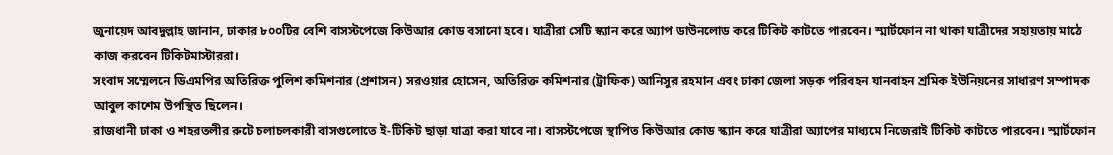জুনায়েদ আবদুল্লাহ জানান, ঢাকার ৮০০টির বেশি বাসস্টপেজে কিউআর কোড বসানো হবে। যাত্রীরা সেটি স্ক্যান করে অ্যাপ ডাউনলোড করে টিকিট কাটতে পারবেন। স্মার্টফোন না থাকা যাত্রীদের সহায়তায় মাঠে কাজ করবেন টিকিটমাস্টাররা।
সংবাদ সম্মেলনে ডিএমপির অতিরিক্ত পুলিশ কমিশনার (প্রশাসন) সরওয়ার হোসেন, অতিরিক্ত কমিশনার (ট্রাফিক) আনিসুর রহমান এবং ঢাকা জেলা সড়ক পরিবহন যানবাহন শ্রমিক ইউনিয়নের সাধারণ সম্পাদক আবুল কাশেম উপস্থিত ছিলেন।
রাজধানী ঢাকা ও শহরতলীর রুটে চলাচলকারী বাসগুলোতে ই-টিকিট ছাড়া যাত্রা করা যাবে না। বাসস্টপেজে স্থাপিত কিউআর কোড স্ক্যান করে যাত্রীরা অ্যাপের মাধ্যমে নিজেরাই টিকিট কাটতে পারবেন। স্মার্টফোন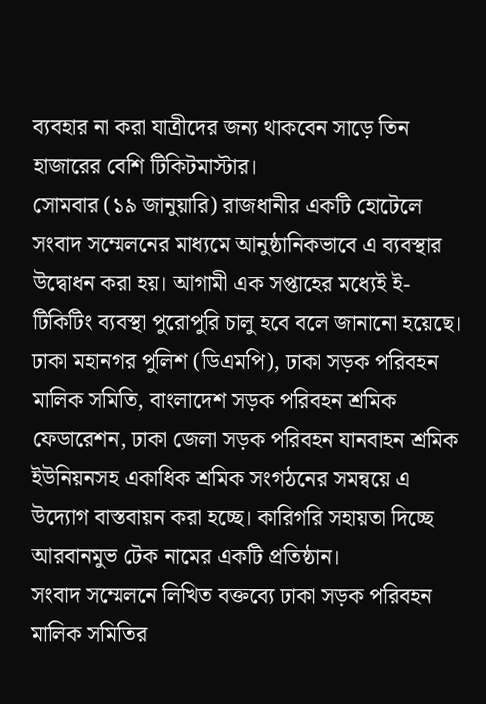ব্যবহার না করা যাত্রীদের জন্য থাকবেন সাড়ে তিন হাজারের বেশি টিকিটমাস্টার।
সোমবার (১৯ জানুয়ারি) রাজধানীর একটি হোটেলে সংবাদ সম্মেলনের মাধ্যমে আনুষ্ঠানিকভাবে এ ব্যবস্থার উদ্বোধন করা হয়। আগামী এক সপ্তাহের মধ্যেই ই-টিকিটিং ব্যবস্থা পুরোপুরি চালু হবে বলে জানানো হয়েছে।
ঢাকা মহানগর পুলিশ (ডিএমপি), ঢাকা সড়ক পরিবহন মালিক সমিতি, বাংলাদেশ সড়ক পরিবহন শ্রমিক ফেডারেশন, ঢাকা জেলা সড়ক পরিবহন যানবাহন শ্রমিক ইউনিয়নসহ একাধিক শ্রমিক সংগঠনের সমন্বয়ে এ উদ্যোগ বাস্তবায়ন করা হচ্ছে। কারিগরি সহায়তা দিচ্ছে আরবানমুভ টেক নামের একটি প্রতিষ্ঠান।
সংবাদ সম্মেলনে লিখিত বক্তব্যে ঢাকা সড়ক পরিবহন মালিক সমিতির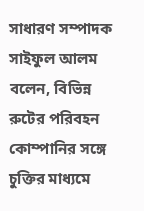সাধারণ সম্পাদক সাইফুল আলম বলেন, বিভিন্ন রুটের পরিবহন কোম্পানির সঙ্গে চুক্তির মাধ্যমে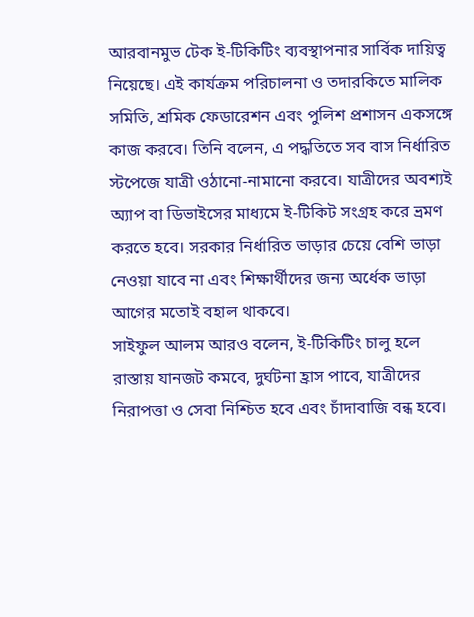আরবানমুভ টেক ই-টিকিটিং ব্যবস্থাপনার সার্বিক দায়িত্ব নিয়েছে। এই কার্যক্রম পরিচালনা ও তদারকিতে মালিক সমিতি, শ্রমিক ফেডারেশন এবং পুলিশ প্রশাসন একসঙ্গে কাজ করবে। তিনি বলেন, এ পদ্ধতিতে সব বাস নির্ধারিত স্টপেজে যাত্রী ওঠানো-নামানো করবে। যাত্রীদের অবশ্যই অ্যাপ বা ডিভাইসের মাধ্যমে ই-টিকিট সংগ্রহ করে ভ্রমণ করতে হবে। সরকার নির্ধারিত ভাড়ার চেয়ে বেশি ভাড়া নেওয়া যাবে না এবং শিক্ষার্থীদের জন্য অর্ধেক ভাড়া আগের মতোই বহাল থাকবে।
সাইফুল আলম আরও বলেন, ই-টিকিটিং চালু হলে রাস্তায় যানজট কমবে, দুর্ঘটনা হ্রাস পাবে, যাত্রীদের নিরাপত্তা ও সেবা নিশ্চিত হবে এবং চাঁদাবাজি বন্ধ হবে।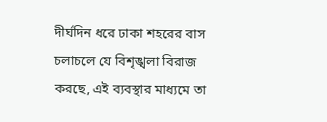দীর্ঘদিন ধরে ঢাকা শহরের বাস চলাচলে যে বিশৃঙ্খলা বিরাজ করছে, এই ব্যবস্থার মাধ্যমে তা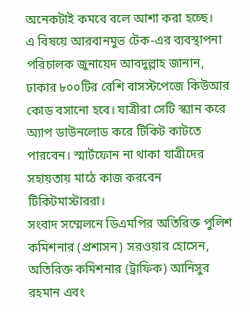অনেকটাই কমবে বলে আশা করা হচ্ছে।
এ বিষয়ে আরবানমুভ টেক-এর ব্যবস্থাপনা পরিচালক জুনায়েদ আবদুল্লাহ জানান, ঢাকার ৮০০টির বেশি বাসস্টপেজে কিউআর কোড বসানো হবে। যাত্রীরা সেটি স্ক্যান করে অ্যাপ ডাউনলোড করে টিকিট কাটতে পারবেন। স্মার্টফোন না থাকা যাত্রীদের সহায়তায় মাঠে কাজ করবেন টিকিটমাস্টাররা।
সংবাদ সম্মেলনে ডিএমপির অতিরিক্ত পুলিশ কমিশনার (প্রশাসন) সরওয়ার হোসেন, অতিরিক্ত কমিশনার (ট্রাফিক) আনিসুর রহমান এবং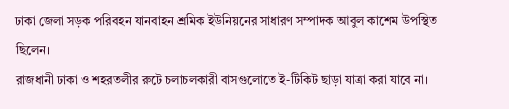ঢাকা জেলা সড়ক পরিবহন যানবাহন শ্রমিক ইউনিয়নের সাধারণ সম্পাদক আবুল কাশেম উপস্থিত ছিলেন।
রাজধানী ঢাকা ও শহরতলীর রুটে চলাচলকারী বাসগুলোতে ই-টিকিট ছাড়া যাত্রা করা যাবে না।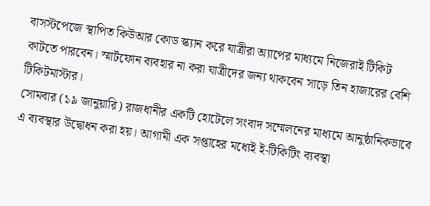বাসস্টপেজে স্থাপিত কিউআর কোড স্ক্যান করে যাত্রীরা অ্যাপের মাধ্যমে নিজেরাই টিকিট কাটতে পারবেন। স্মার্টফোন ব্যবহার না করা যাত্রীদের জন্য থাকবেন সাড়ে তিন হাজারের বেশি টিকিটমাস্টার।
সোমবার (১৯ জানুয়ারি) রাজধানীর একটি হোটেলে সংবাদ সম্মেলনের মাধ্যমে আনুষ্ঠানিকভাবে এ ব্যবস্থার উদ্বোধন করা হয়। আগামী এক সপ্তাহের মধ্যেই ই-টিকিটিং ব্যবস্থা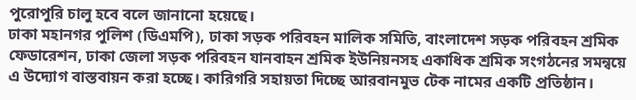পুরোপুরি চালু হবে বলে জানানো হয়েছে।
ঢাকা মহানগর পুলিশ (ডিএমপি), ঢাকা সড়ক পরিবহন মালিক সমিতি, বাংলাদেশ সড়ক পরিবহন শ্রমিক ফেডারেশন, ঢাকা জেলা সড়ক পরিবহন যানবাহন শ্রমিক ইউনিয়নসহ একাধিক শ্রমিক সংগঠনের সমন্বয়ে এ উদ্যোগ বাস্তবায়ন করা হচ্ছে। কারিগরি সহায়তা দিচ্ছে আরবানমুভ টেক নামের একটি প্রতিষ্ঠান।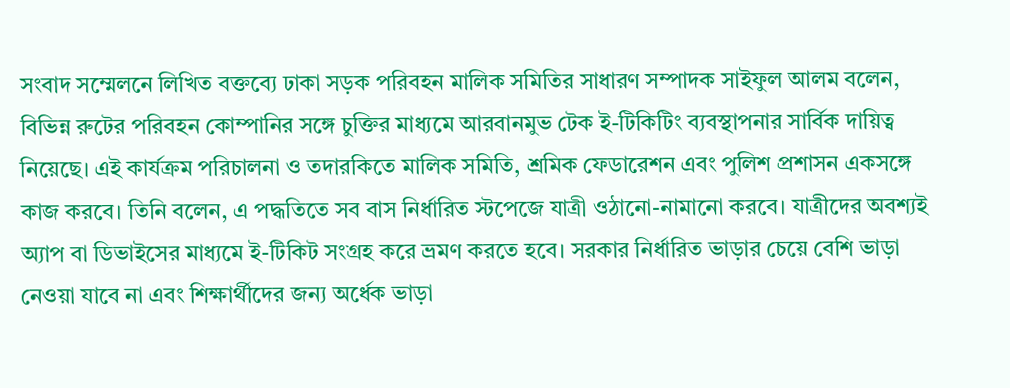সংবাদ সম্মেলনে লিখিত বক্তব্যে ঢাকা সড়ক পরিবহন মালিক সমিতির সাধারণ সম্পাদক সাইফুল আলম বলেন, বিভিন্ন রুটের পরিবহন কোম্পানির সঙ্গে চুক্তির মাধ্যমে আরবানমুভ টেক ই-টিকিটিং ব্যবস্থাপনার সার্বিক দায়িত্ব নিয়েছে। এই কার্যক্রম পরিচালনা ও তদারকিতে মালিক সমিতি, শ্রমিক ফেডারেশন এবং পুলিশ প্রশাসন একসঙ্গে কাজ করবে। তিনি বলেন, এ পদ্ধতিতে সব বাস নির্ধারিত স্টপেজে যাত্রী ওঠানো-নামানো করবে। যাত্রীদের অবশ্যই অ্যাপ বা ডিভাইসের মাধ্যমে ই-টিকিট সংগ্রহ করে ভ্রমণ করতে হবে। সরকার নির্ধারিত ভাড়ার চেয়ে বেশি ভাড়া নেওয়া যাবে না এবং শিক্ষার্থীদের জন্য অর্ধেক ভাড়া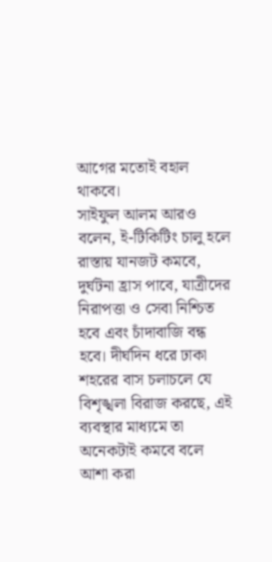আগের মতোই বহাল থাকবে।
সাইফুল আলম আরও বলেন, ই-টিকিটিং চালু হলে রাস্তায় যানজট কমবে, দুর্ঘটনা হ্রাস পাবে, যাত্রীদের নিরাপত্তা ও সেবা নিশ্চিত হবে এবং চাঁদাবাজি বন্ধ হবে। দীর্ঘদিন ধরে ঢাকা শহরের বাস চলাচলে যে বিশৃঙ্খলা বিরাজ করছে, এই ব্যবস্থার মাধ্যমে তা অনেকটাই কমবে বলে আশা করা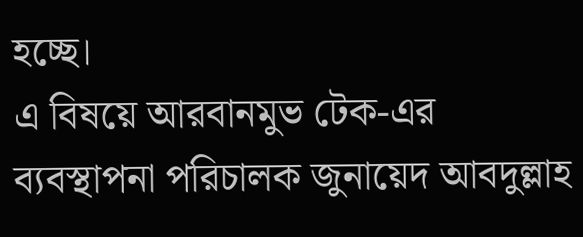হচ্ছে।
এ বিষয়ে আরবানমুভ টেক-এর ব্যবস্থাপনা পরিচালক জুনায়েদ আবদুল্লাহ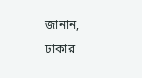জানান, ঢাকার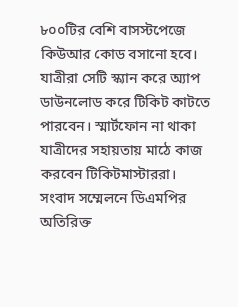৮০০টির বেশি বাসস্টপেজে কিউআর কোড বসানো হবে। যাত্রীরা সেটি স্ক্যান করে অ্যাপ ডাউনলোড করে টিকিট কাটতে পারবেন। স্মার্টফোন না থাকা যাত্রীদের সহায়তায় মাঠে কাজ করবেন টিকিটমাস্টাররা।
সংবাদ সম্মেলনে ডিএমপির অতিরিক্ত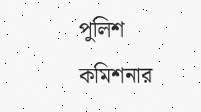পুলিশ কমিশনার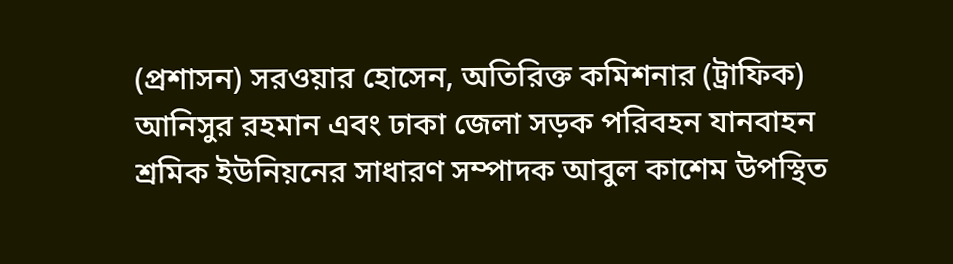(প্রশাসন) সরওয়ার হোসেন, অতিরিক্ত কমিশনার (ট্রাফিক) আনিসুর রহমান এবং ঢাকা জেলা সড়ক পরিবহন যানবাহন শ্রমিক ইউনিয়নের সাধারণ সম্পাদক আবুল কাশেম উপস্থিত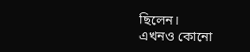ছিলেন।
এখনও কোনো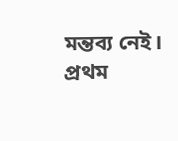মন্তব্য নেই। প্রথম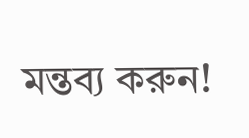মন্তব্য করুন!